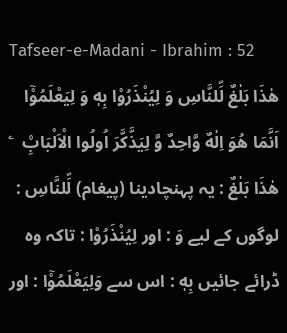Tafseer-e-Madani - Ibrahim : 52
هٰذَا بَلٰغٌ لِّلنَّاسِ وَ لِیُنْذَرُوْا بِهٖ وَ لِیَعْلَمُوْۤا اَنَّمَا هُوَ اِلٰهٌ وَّاحِدٌ وَّ لِیَذَّكَّرَ اُولُوا الْاَلْبَابِ۠   ۧ
هٰذَا بَلٰغٌ : یہ پہنچادینا (پیغام) لِّلنَّاسِ : لوگوں کے لیے وَ : اور لِيُنْذَرُوْا : تاکہ وہ ڈرائے جائیں بِهٖ : اس سے وَلِيَعْلَمُوْٓا : اور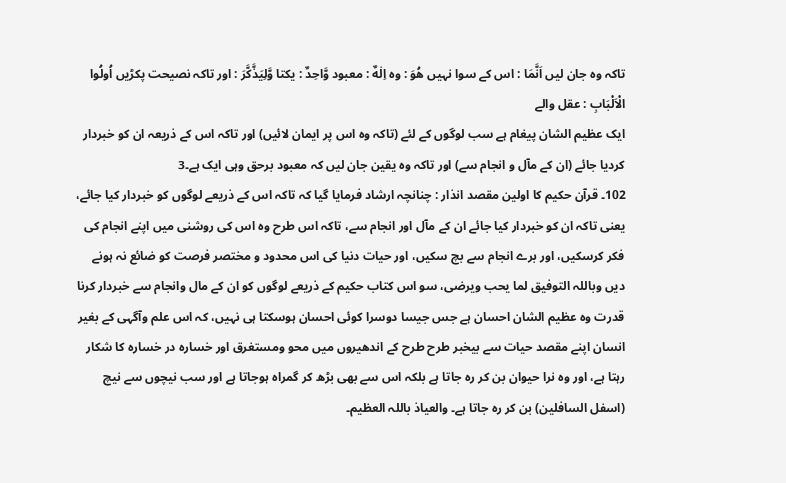تاکہ وہ جان لیں اَنَّمَا : اس کے سوا نہیں هُوَ : وہ اِلٰهٌ : معبود وَّاحِدٌ : یکتا وَّلِيَذَّكَّرَ : اور تاکہ نصیحت پکڑیں اُولُوا الْاَلْبَابِ : عقل والے
ایک عظیم الشان پیغام ہے سب لوگوں کے لئے (تاکہ وہ اس پر ایمان لائیں) اور تاکہ اس کے ذریعہ ان کو خبردار کردیا جائے (ان کے مآل و انجام سے) اور تاکہ وہ یقین جان لیں کہ معبود برحق وہی ایک ہے۔3
102۔ قرآن حکیم کا اولین مقصد انذار : چنانچہ ارشاد فرمایا گیا کہ تاکہ اس کے ذریعے لوگوں کو خبردار کیا جائے، یعنی تاکہ ان کو خبردار کیا جائے ان کے مآل اور انجام سے، تاکہ اس طرح وہ اس کی روشنی میں اپنے انجام کی فکر کرسکیں، اور برے انجام سے بچ سکیں، اور حیات دنیا کی اس محدود و مختصر فرصت کو ضائع نہ ہونے دیں وباللہ التوفیق لما یحب ویرضی، سو اس کتاب حکیم کے ذریعے لوگوں کو ان کے مال وانجام سے خبردار کرنا قدرت وہ عظیم الشان احسان ہے جس جیسا دوسرا کوئی احسان ہوسکتا ہی نہیں، کہ اس علم وآگہی کے بغیر انسان اپنے مقصد حیات سے بیخبر طرح طرح کے اندھیروں میں محو ومستغرق اور خسارہ در خسارہ کا شکار رہتا ہے، اور وہ نرا حیوان بن کر رہ جاتا ہے بلکہ اس سے بھی بڑھ کر گمراہ ہوجاتا ہے اور سب نیچوں سے نیچ (اسفل السافلین) بن کر رہ جاتا ہے۔ والعیاذ باللہ العظیم۔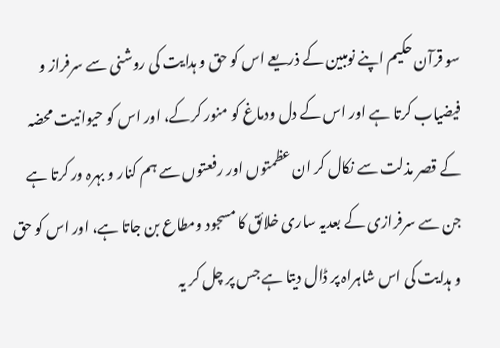سو قرآن حکیم اپنے نومبین کے ذریعے اس کو حق و ہدایت کی روشنی سے سرفراز و فیضیاب کرتا ہے اور اس کے دل ودماغ کو منور کرکے، اور اس کو حیوانیت محضہ کے قصر مذلت سے نکال کر ان عظمتوں اور رفعتوں سے ہم کنار و بہرہ ور کرتا ہے جن سے سرفرازی کے بعدیہ ساری خلائق کا مسجود ومطاع بن جاتا ہے، اور اس کو حق و ہدایت کی اس شاہراہ پر ڈال دیتا ہے جس پر چل کر یہ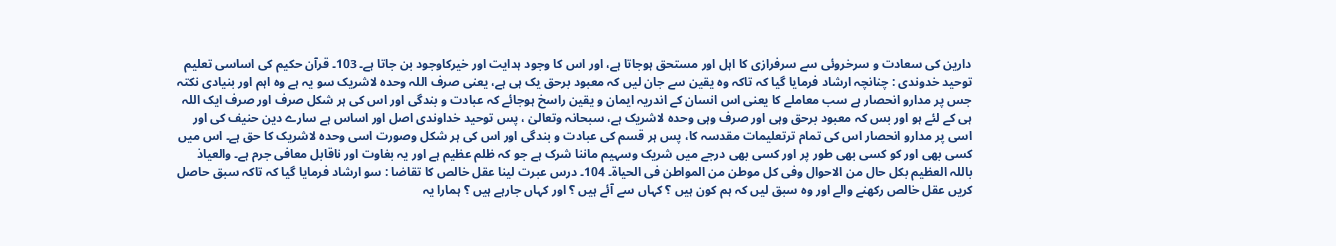دارین کی سعادت و سرخروئی سے سرفرازی کا اہل اور مستحق ہوجاتا ہے، اور اس کا وجود ہدایت اور خیرکاوجود بن جاتا ہے۔ 103۔ قرآن حکیم کی اساسی تعلیم توحید خدوندی : چنانچہ ارشاد فرمایا گیا کہ تاکہ وہ یقین سے جان لیں کہ معبود برحق یک ہی ہے، یعنی صرف اللہ وحدہ لاشریک سو یہ ہے وہ اہم اور بنیادی نکتہ جس پر مدارو انحصار ہے سب معاملے کا یعنی اس انسان کے اندریہ ایمان و یقین راسخ ہوجائے کہ عبادت و بندگی اور اس کی ہر شکل صرف اور صرف ایک اللہ ہی کے لئے ہو اور بس کہ معبود برحق وہی اور صرف وہی وحدہ لاشریک ہے، سبحانہ وتعالیٰ ، پس توحید خداوندی اصل اور اساس ہے سارے دین حنیف کی اور اسی پر مدارو انحصار اس کی تمام ترتعلیمات مقدسہ کا، پس ہر قسم کی عبادت و بندگی اور اس کی ہر شکل وصورت اسی وحدہ لاشریک کا حق ہے۔ اس میں کسی بھی اور کو کسی بھی طور پر اور کسی بھی درجے میں شریک وسہیم ماننا شرک ہے جو کہ ظلم عظیم ہے اور یہ بغاوت اور ناقابل معافی جرم ہے۔ والعیاذ باللہ العظیم بکل حال من الاحوال وفی کل موطن من المواطن فی الحیاۃ۔ 104۔ درس عبرت لینا عقل خالص کا تقاضا : سو ارشاد فرمایا گیا کہ تاکہ سبق حاصل کریں عقل خالص رکھنے والے اور وہ سبق لیں کہ ہم کون ہیں ؟ کہاں سے آئے ہیں ؟ اور کہاں جارہے ہیں ؟ ہمارا یہ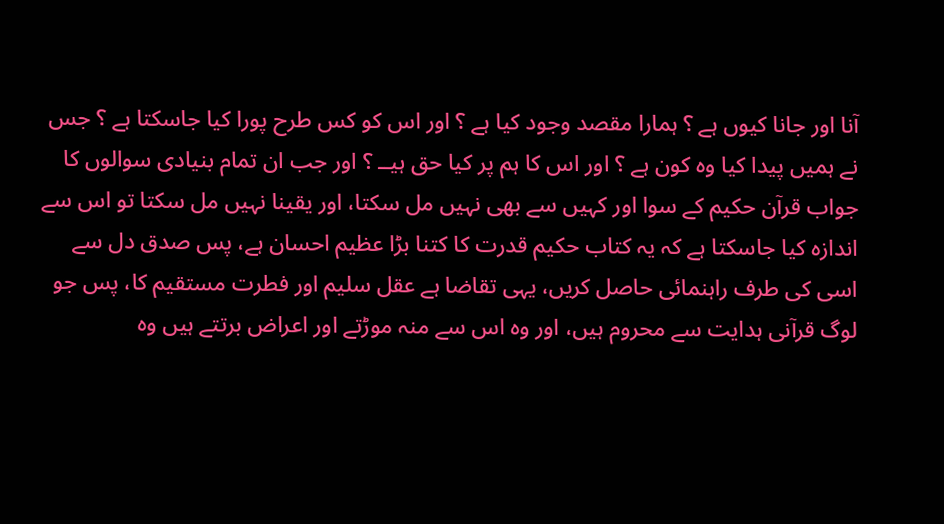آنا اور جانا کیوں ہے ؟ ہمارا مقصد وجود کیا ہے ؟ اور اس کو کس طرح پورا کیا جاسکتا ہے ؟ جس نے ہمیں پیدا کیا وہ کون ہے ؟ اور اس کا ہم پر کیا حق ہیــ ؟ اور جب ان تمام بنیادی سوالوں کا جواب قرآن حکیم کے سوا اور کہیں سے بھی نہیں مل سکتا، اور یقینا نہیں مل سکتا تو اس سے اندازہ کیا جاسکتا ہے کہ یہ کتاب حکیم قدرت کا کتنا بڑا عظیم احسان ہے، پس صدق دل سے اسی کی طرف راہنمائی حاصل کریں، یہی تقاضا ہے عقل سلیم اور فطرت مستقیم کا، پس جو لوگ قرآنی ہدایت سے محروم ہیں، اور وہ اس سے منہ موڑتے اور اعراض برتتے ہیں وہ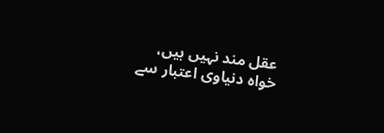عقل مند نہیں ہیں، خواہ دنیاوی اعتبار سے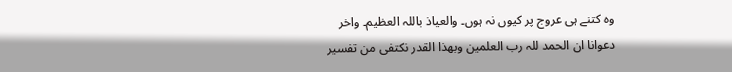وہ کتنے ہی عروج پر کیوں نہ ہوں۔ والعیاذ باللہ العظیم۔ واخر دعوانا ان الحمد للہ رب العلمین وبھذا القدر نکتفی من تفسیر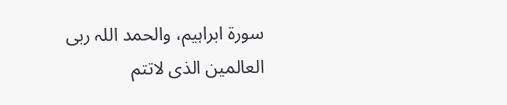سورة ابراہیم، والحمد اللہ ربی العالمین الذی لاتتم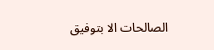الصالحات الا بتوفیق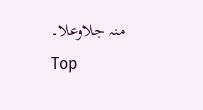منہ جلاوعلا۔
Top